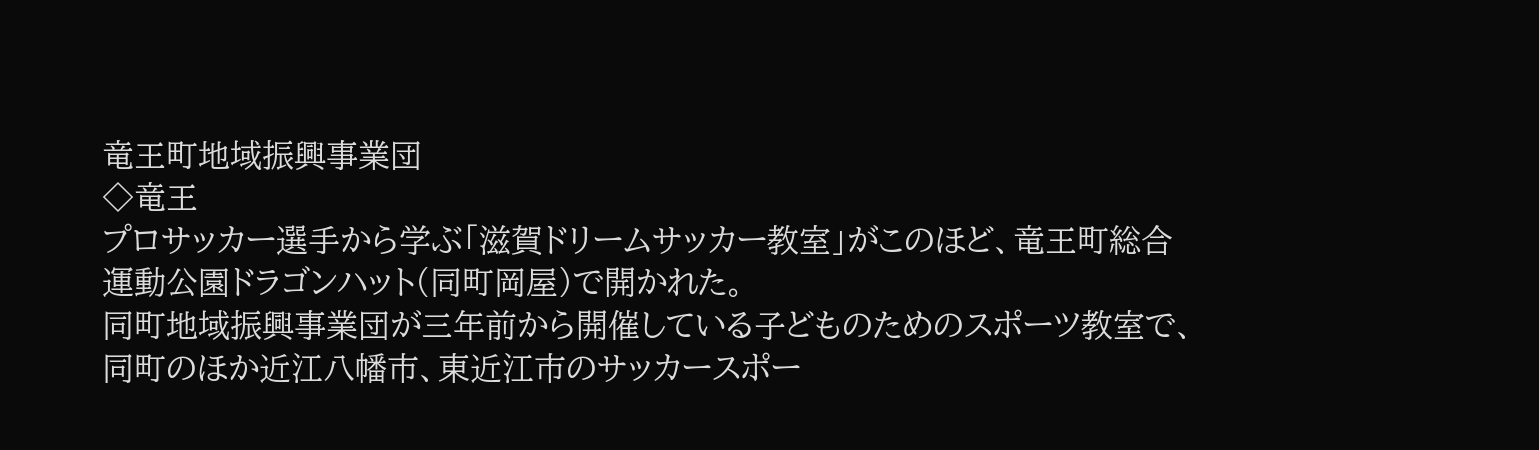竜王町地域振興事業団
◇竜王
プロサッカー選手から学ぶ「滋賀ドリームサッカー教室」がこのほど、竜王町総合運動公園ドラゴンハット(同町岡屋)で開かれた。
同町地域振興事業団が三年前から開催している子どものためのスポーツ教室で、同町のほか近江八幡市、東近江市のサッカースポー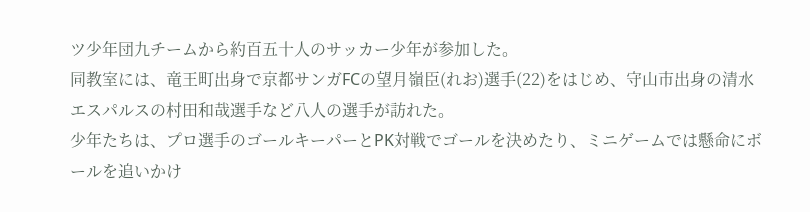ツ少年団九チームから約百五十人のサッカー少年が参加した。
同教室には、竜王町出身で京都サンガFCの望月嶺臣(れお)選手(22)をはじめ、守山市出身の清水エスパルスの村田和哉選手など八人の選手が訪れた。
少年たちは、プロ選手のゴールキーパーとPK対戦でゴールを決めたり、ミニゲームでは懸命にボールを追いかけ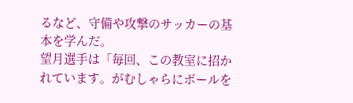るなど、守備や攻撃のサッカーの基本を学んだ。
望月選手は「毎回、この教室に招かれています。がむしゃらにボールを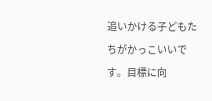追いかける子どもたちがかっこいいです。目標に向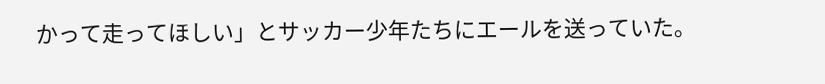かって走ってほしい」とサッカー少年たちにエールを送っていた。